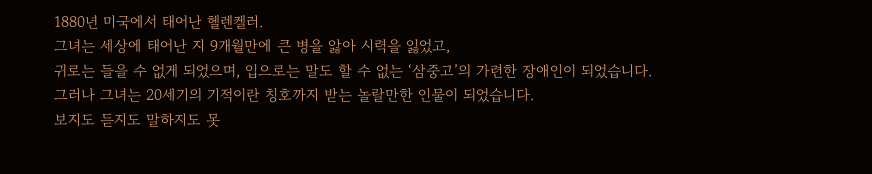1880년 미국에서 태어난 헬렌켈러.
그녀는 세상에 태어난 지 9개월만에 큰 병을 앓아 시력을 잃었고,
귀로는 들을 수 없게 되었으며, 입으로는 말도 할 수 없는 ‘삼중고’의 가련한 장애인이 되었습니다.
그러나 그녀는 20세기의 기적이란 칭호까지 받는 놀랄만한 인물이 되었습니다.
보지도 듣지도 말하지도 못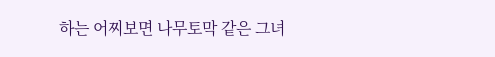하는 어찌보면 나무토막 같은 그녀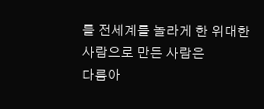를 전세계를 놀라게 한 위대한 사람으로 만든 사람은
다름아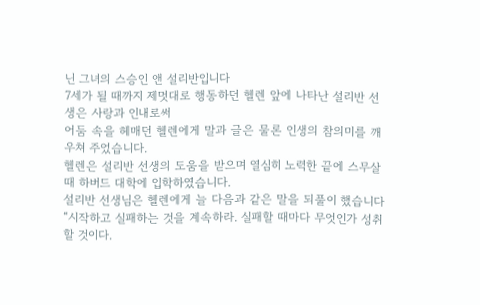닌 그녀의 스승인 앤 설리반입니다
7세가 될 때까지 제멋대로 행동하던 헬렌 앞에 나타난 설리반 선생은 사랑과 인내로써
어둠 속을 헤매던 헬렌에게 말과 글은 물론 인생의 참의미를 깨우쳐 주었습니다.
헬렌은 설리반 선생의 도움을 받으며 열심히 노력한 끝에 스무살 때 하버드 대학에 입학하였습니다.
설리반 선생님은 헬렌에게 늘 다음과 같은 말을 되풀이 했습니다
“시작하고 실패하는 것을 계속하라. 실패할 때마다 무엇인가 성취할 것이다.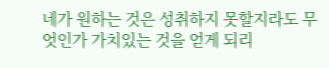네가 원하는 것은 성취하지 못할지라도 무엇인가 가치있는 것을 얻게 되리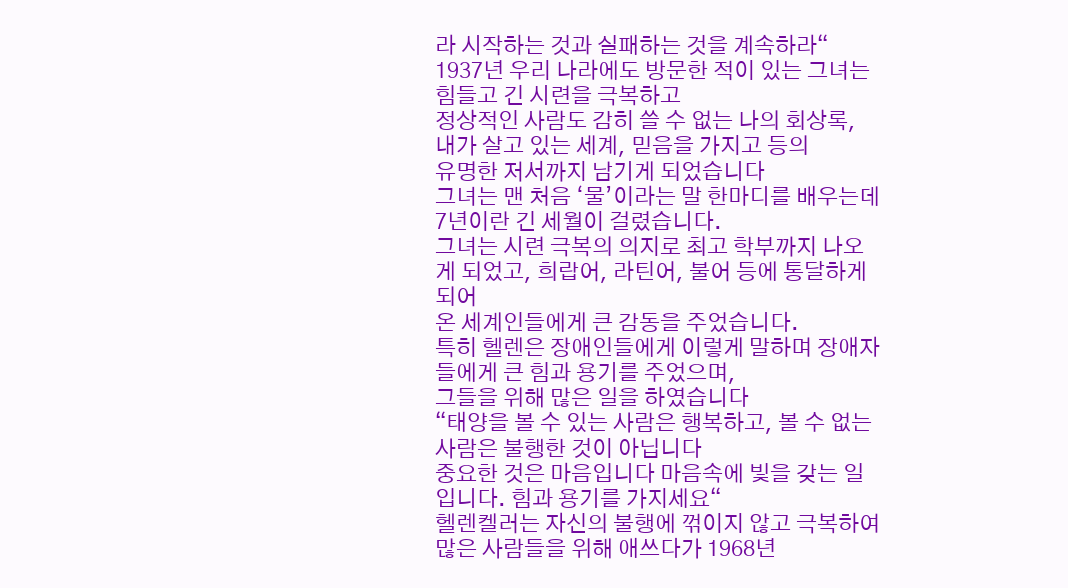라 시작하는 것과 실패하는 것을 계속하라“
1937년 우리 나라에도 방문한 적이 있는 그녀는 힘들고 긴 시련을 극복하고
정상적인 사람도 감히 쓸 수 없는 나의 회상록, 내가 살고 있는 세계, 믿음을 가지고 등의
유명한 저서까지 남기게 되었습니다
그녀는 맨 처음 ‘물’이라는 말 한마디를 배우는데 7년이란 긴 세월이 걸렸습니다.
그녀는 시련 극복의 의지로 최고 학부까지 나오게 되었고, 희랍어, 라틴어, 불어 등에 통달하게 되어
온 세계인들에게 큰 감동을 주었습니다.
특히 헬렌은 장애인들에게 이렇게 말하며 장애자들에게 큰 힘과 용기를 주었으며,
그들을 위해 많은 일을 하였습니다
“태양을 볼 수 있는 사람은 행복하고, 볼 수 없는 사람은 불행한 것이 아닙니다
중요한 것은 마음입니다 마음속에 빛을 갖는 일입니다. 힘과 용기를 가지세요“
헬렌켈러는 자신의 불행에 꺾이지 않고 극복하여 많은 사람들을 위해 애쓰다가 1968년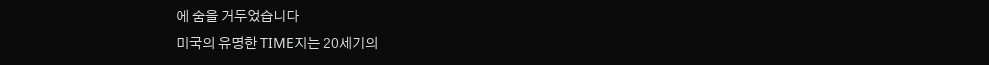에 숨을 거두었습니다
미국의 유명한 TIME지는 20세기의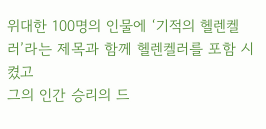위대한 100명의 인물에 ‘기적의 헬렌켈러’라는 제목과 함께 헬렌켈러를 포함 시켰고
그의 인간 승리의 드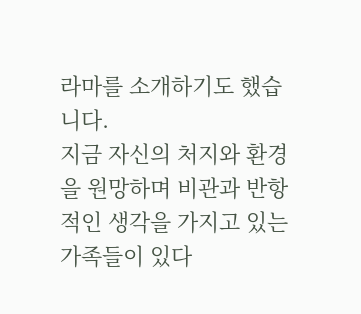라마를 소개하기도 했습니다.
지금 자신의 처지와 환경을 원망하며 비관과 반항적인 생각을 가지고 있는 가족들이 있다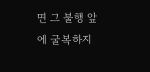면 그 불행 앞에 굴복하지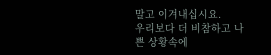말고 이겨내십시요.
우리보다 더 비참하고 나쁜 상황속에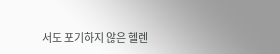서도 포기하지 않은 헬렌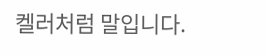켈러처럼 말입니다.